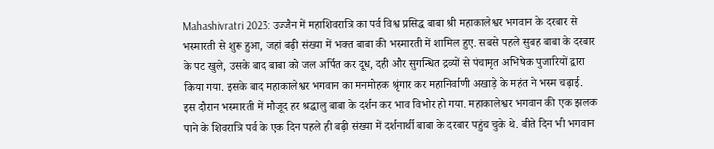Mahashivratri 2023: उज्जैन में महाशिवरात्रि का पर्व विश्व प्रसिद्ध बाबा श्री महाकालेश्वर भगवान के दरबार से भस्मारती से शुरू हुआ, जहां बढ़ी संख्या में भक्त बाबा की भस्मारती में शामिल हुए. सबसे पहले सुबह बाबा के दरबार के पट खुले, उसके बाद बाबा को जल अर्पित कर दूध, दही और सुगन्धित द्रव्यों से पंचामृत अभिषेक पुजारियों द्वारा किया गया. इसके बाद महाकालेश्वर भगवान का मनमोहक श्रृंगार कर महानिर्वाणी अखाड़े के महंत ने भस्म चढ़ाई.
इस दौरान भस्मारती में मौजूद हर श्रद्धालु बाबा के दर्शन कर भाव विभोर हो गया. महाकालेश्वर भगवान की एक झलक पाने के शिवरात्रि पर्व के एक दिन पहले ही बढ़ी संख्या में दर्शनार्थी बाबा के दरबार पहुंच चुके थे. बीते दिन भी भगवान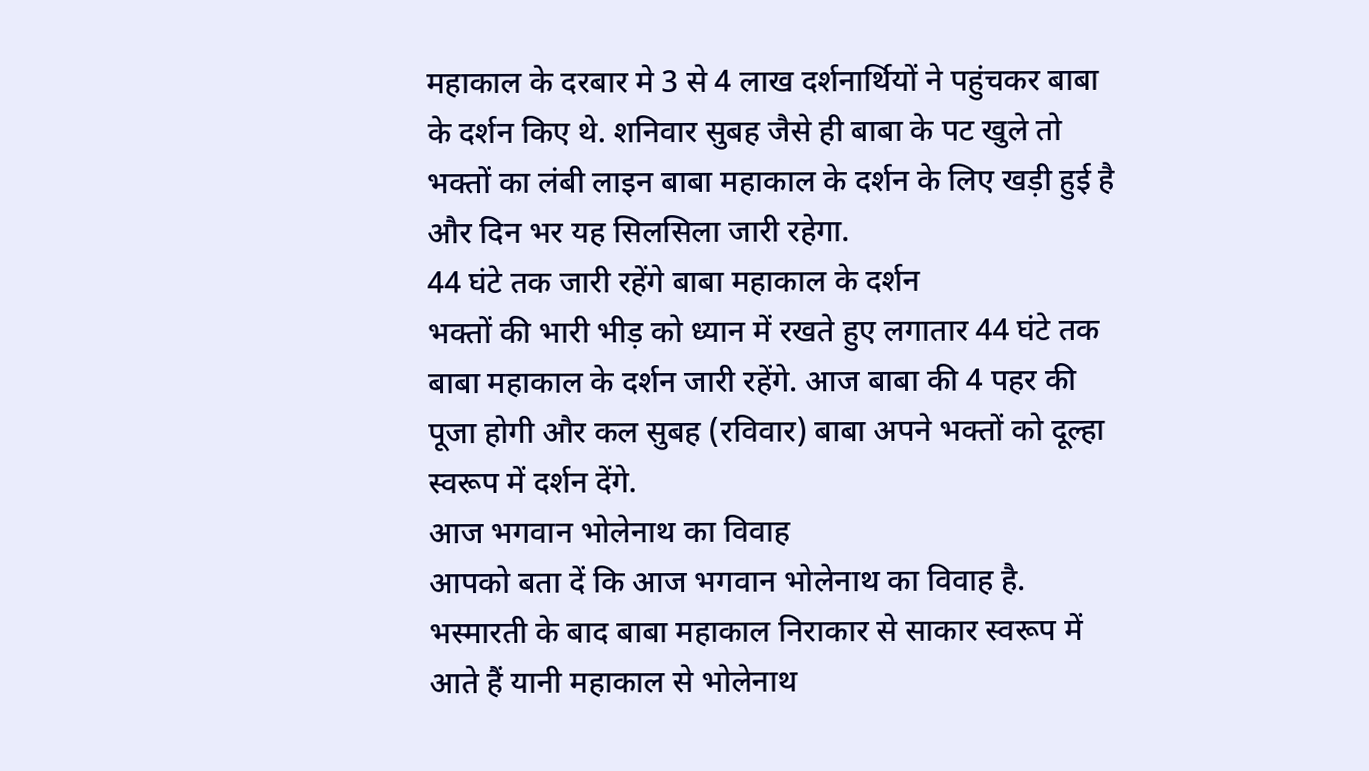महाकाल के दरबार मे 3 से 4 लाख दर्शनार्थियों ने पहुंचकर बाबा के दर्शन किए थे. शनिवार सुबह जैसे ही बाबा के पट खुले तो भक्तों का लंबी लाइन बाबा महाकाल के दर्शन के लिए खड़ी हुई है और दिन भर यह सिलसिला जारी रहेगा.
44 घंटे तक जारी रहेंगे बाबा महाकाल के दर्शन
भक्तों की भारी भीड़ को ध्यान में रखते हुए लगातार 44 घंटे तक बाबा महाकाल के दर्शन जारी रहेंगे. आज बाबा की 4 पहर की पूजा होगी और कल सुबह (रविवार) बाबा अपने भक्तों को दूल्हा स्वरूप में दर्शन देंगे.
आज भगवान भोलेनाथ का विवाह
आपको बता दें कि आज भगवान भोलेनाथ का विवाह है. भस्मारती के बाद बाबा महाकाल निराकार से साकार स्वरूप में आते हैं यानी महाकाल से भोलेनाथ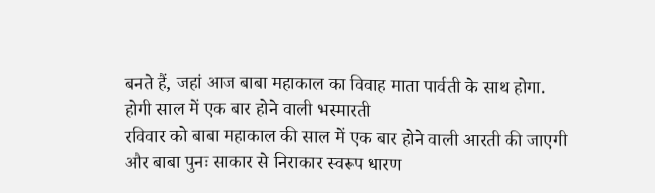बनते हैं, जहां आज बाबा महाकाल का विवाह माता पार्वती के साथ होगा.
होगी साल में एक बार होने वाली भस्मारती
रविवार को बाबा महाकाल की साल में एक बार होने वाली आरती की जाएगी और बाबा पुनः साकार से निराकार स्वरूप धारण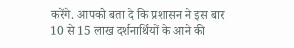करेंगे. आपको बता दे कि प्रशासन ने इस बार 10 से 15 लाख दर्शनार्थियों के आने की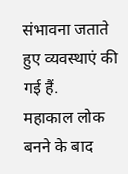संभावना जताते हुए व्यवस्थाएं की गई हैं.
महाकाल लोक बनने के बाद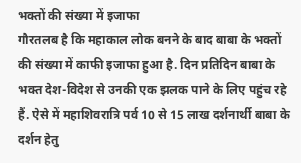भक्तों की संख्या में इजाफा
गौरतलब है कि महाकाल लोक बनने के बाद बाबा के भक्तों की संख्या में काफी इजाफा हुआ है. दिन प्रतिदिन बाबा के भक्त देश-विदेश से उनकी एक झलक पाने के लिए पहुंच रहे हैं. ऐसे में महाशिवरात्रि पर्व 10 से 15 लाख दर्शनार्थी बाबा के दर्शन हेतु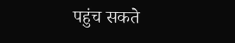पहुंच सकते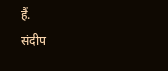हैं.
संदीप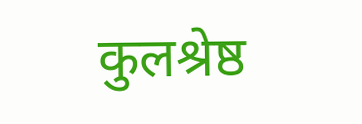कुलश्रेष्ठ